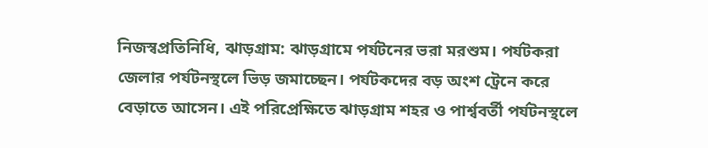নিজস্বপ্রতিনিধি, ঝাড়গ্ৰাম: ঝাড়গ্রামে পর্যটনের ভরা মরশুম। পর্যটকরা জেলার পর্যটনস্থলে ভিড় জমাচ্ছেন। পর্যটকদের বড় অংশ ট্রেনে করে বেড়াতে আসেন। এই পরিপ্রেক্ষিতে ঝাড়গ্রাম শহর ও পার্শ্ববর্তী পর্যটনস্থলে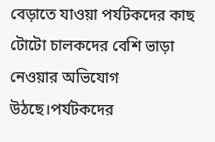বেড়াতে যাওয়া পর্যটকদের কাছ টোটো চালকদের বেশি ভাড়া নেওয়ার অভিযোগ উঠছে।পর্যটকদের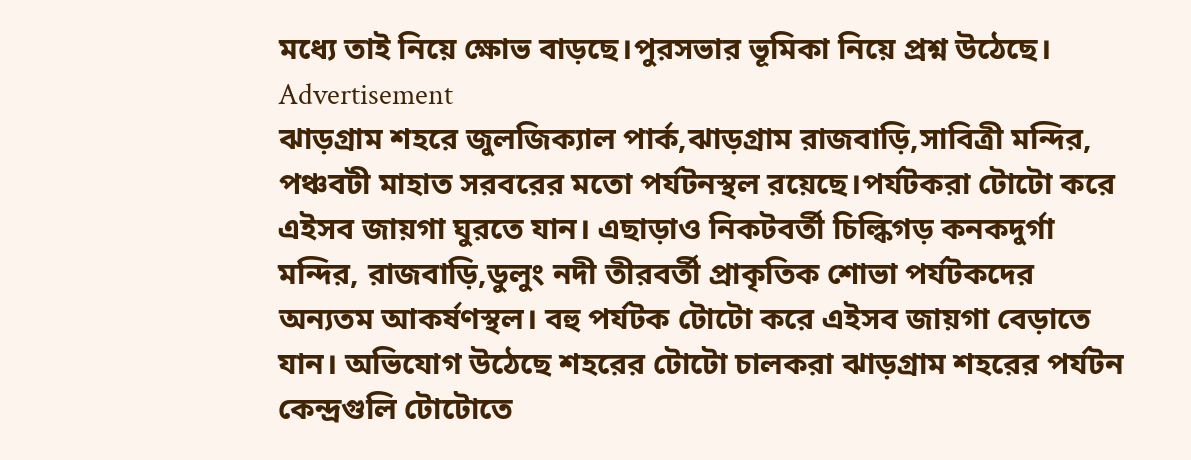মধ্যে তাই নিয়ে ক্ষোভ বাড়ছে।পুরসভার ভূমিকা নিয়ে প্রশ্ন উঠেছে।
Advertisement
ঝাড়গ্রাম শহরে জুলজিক্যাল পার্ক,ঝাড়গ্রাম রাজবাড়ি,সাবিত্রী মন্দির, পঞ্চবটী মাহাত সরবরের মতো পর্যটনস্থল রয়েছে।পর্যটকরা টোটো করে এইসব জায়গা ঘুরতে যান। এছাড়াও নিকটবর্তী চিল্কিগড় কনকদুর্গা মন্দির, রাজবাড়ি,ডুলুং নদী তীরবর্তী প্রাকৃতিক শোভা পর্যটকদের অন্যতম আকর্ষণস্থল। বহু পর্যটক টোটো করে এইসব জায়গা বেড়াতে যান। অভিযোগ উঠেছে শহরের টোটো চালকরা ঝাড়গ্রাম শহরের পর্যটন কেন্দ্রগুলি টোটোতে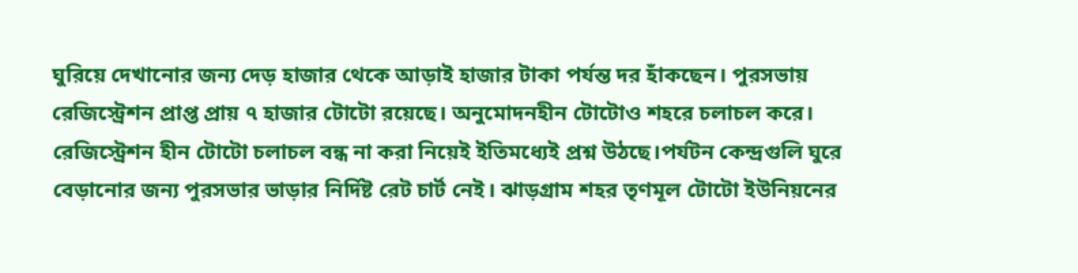ঘুরিয়ে দেখানোর জন্য দেড় হাজার থেকে আড়াই হাজার টাকা পর্যন্ত দর হাঁকছেন। পুরসভায় রেজিস্ট্রেশন প্রাপ্ত প্রায় ৭ হাজার টোটো রয়েছে। অনুমোদনহীন টোটোও শহরে চলাচল করে। রেজিস্ট্রেশন হীন টোটো চলাচল বন্ধ না করা নিয়েই ইতিমধ্যেই প্রশ্ন উঠছে।পর্যটন কেন্দ্রগুলি ঘুরে বেড়ানোর জন্য পুরসভার ভাড়ার নির্দিষ্ট রেট চার্ট নেই। ঝাড়গ্রাম শহর তৃণমূল টোটো ইউনিয়নের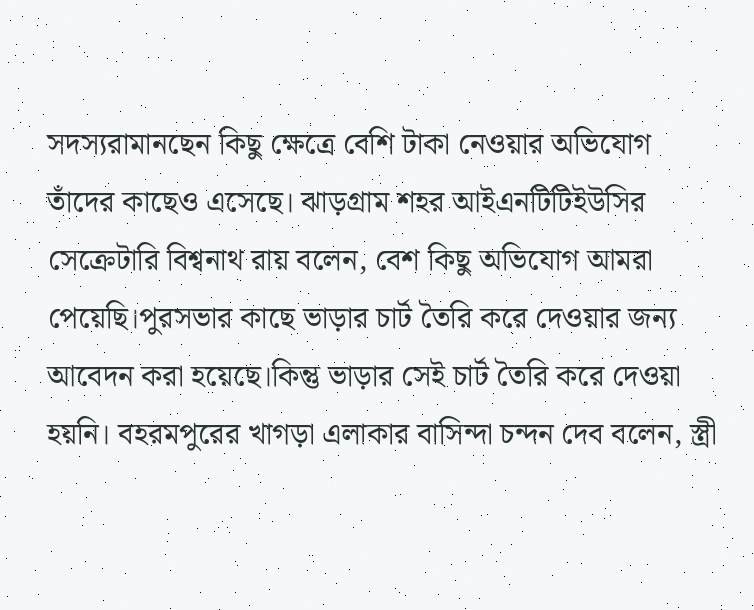সদস্যরামানছেন কিছু ক্ষেত্রে বেশি টাকা নেওয়ার অভিযোগ তাঁদের কাছেও এসেছে। ঝাড়গ্রাম শহর আইএনটিটিইউসির সেক্রেটারি বিশ্বনাথ রায় বলেন, বেশ কিছু অভিযোগ আমরা পেয়েছি।পুরসভার কাছে ভাড়ার চার্ট তৈরি করে দেওয়ার জন্য আবেদন করা হয়েছে।কিন্তু ভাড়ার সেই চার্ট তৈরি করে দেওয়া হয়নি। বহরমপুরের খাগড়া এলাকার বাসিন্দা চন্দন দেব বলেন, স্ত্রী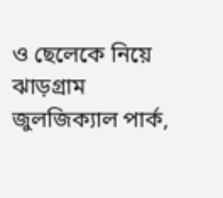ও ছেলেকে নিয়ে ঝাড়গ্রাম জুলজিক্যাল পার্ক,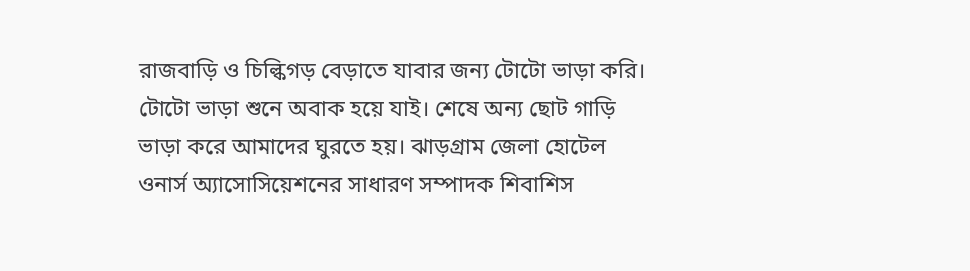রাজবাড়ি ও চিল্কিগড় বেড়াতে যাবার জন্য টোটো ভাড়া করি। টোটো ভাড়া শুনে অবাক হয়ে যাই। শেষে অন্য ছোট গাড়ি ভাড়া করে আমাদের ঘুরতে হয়। ঝাড়গ্রাম জেলা হোটেল ওনার্স অ্যাসোসিয়েশনের সাধারণ সম্পাদক শিবাশিস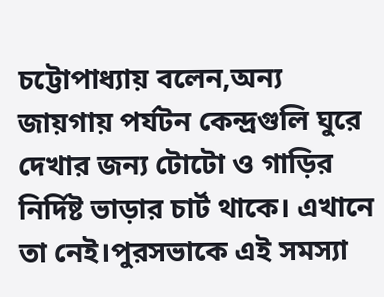চট্টোপাধ্যায় বলেন,অন্য জায়গায় পর্যটন কেন্দ্রগুলি ঘুরে দেখার জন্য টোটো ও গাড়ির নির্দিষ্ট ভাড়ার চার্ট থাকে। এখানে তা নেই।পুরসভাকে এই সমস্যা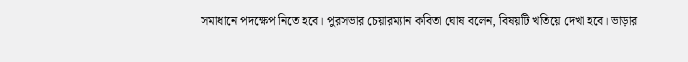সমাধানে পদক্ষেপ নিতে হবে। পুরসভার চেয়ারম্যান কবিতা ঘোষ বলেন, বিষয়টি খতিয়ে দেখা হবে। ভাড়ার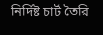নির্দিষ্ট চার্ট তৈরি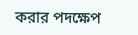করার পদক্ষেপ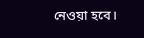নেওয়া হবে।